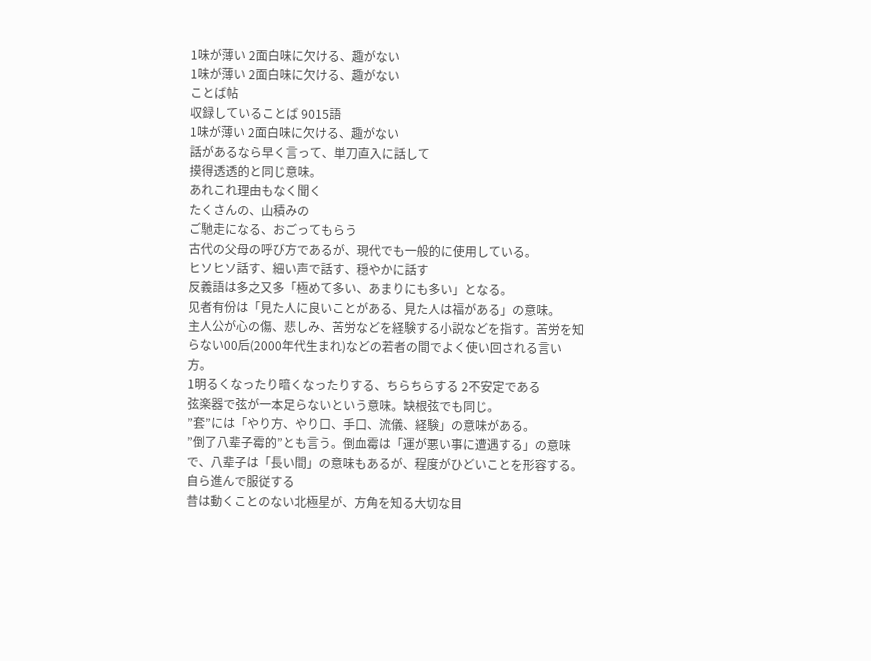1味が薄い 2面白味に欠ける、趣がない
1味が薄い 2面白味に欠ける、趣がない
ことば帖
収録していることば 9015語
1味が薄い 2面白味に欠ける、趣がない
話があるなら早く言って、単刀直入に話して
摸得透透的と同じ意味。
あれこれ理由もなく聞く
たくさんの、山積みの
ご馳走になる、おごってもらう
古代の父母の呼び方であるが、現代でも一般的に使用している。
ヒソヒソ話す、細い声で話す、穏やかに話す
反義語は多之又多「極めて多い、あまりにも多い」となる。
见者有份は「見た人に良いことがある、見た人は福がある」の意味。
主人公が心の傷、悲しみ、苦労などを経験する小説などを指す。苦労を知らない00后(2000年代生まれ)などの若者の間でよく使い回される言い方。
1明るくなったり暗くなったりする、ちらちらする 2不安定である
弦楽器で弦が一本足らないという意味。缺根弦でも同じ。
”套”には「やり方、やり口、手口、流儀、経験」の意味がある。
”倒了八辈子霉的”とも言う。倒血霉は「運が悪い事に遭遇する」の意味で、八辈子は「長い間」の意味もあるが、程度がひどいことを形容する。
自ら進んで服従する
昔は動くことのない北極星が、方角を知る大切な目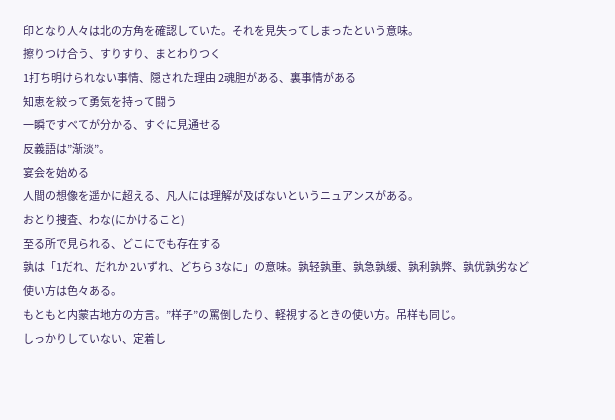印となり人々は北の方角を確認していた。それを見失ってしまったという意味。
擦りつけ合う、すりすり、まとわりつく
1打ち明けられない事情、隠された理由 2魂胆がある、裏事情がある
知恵を絞って勇気を持って闘う
一瞬ですべてが分かる、すぐに見通せる
反義語は”渐淡”。
宴会を始める
人間の想像を遥かに超える、凡人には理解が及ばないというニュアンスがある。
おとり捜査、わな(にかけること)
至る所で見られる、どこにでも存在する
孰は「1だれ、だれか 2いずれ、どちら 3なに」の意味。孰轻孰重、孰急孰缓、孰利孰弊、孰优孰劣など使い方は色々ある。
もともと内蒙古地方の方言。”样子”の罵倒したり、軽視するときの使い方。吊样も同じ。
しっかりしていない、定着し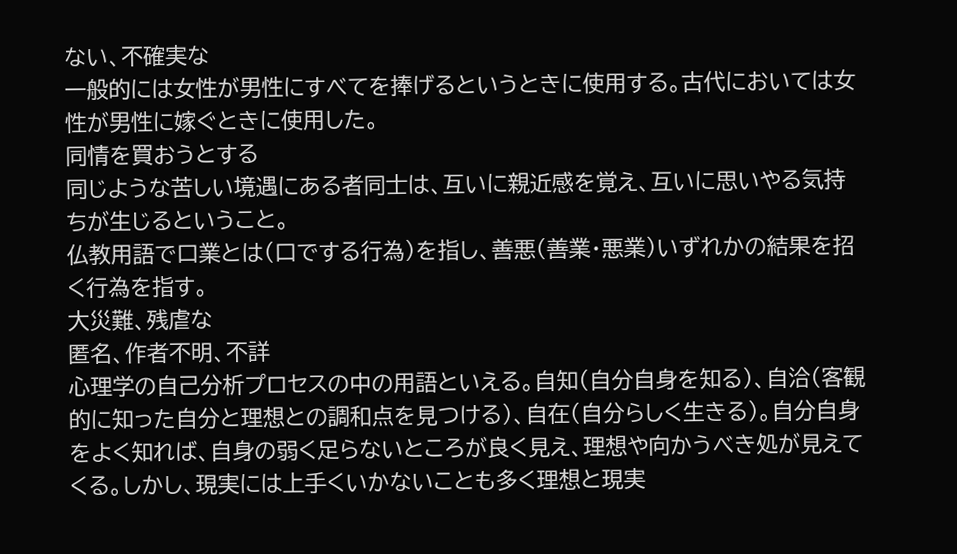ない、不確実な
一般的には女性が男性にすべてを捧げるというときに使用する。古代においては女性が男性に嫁ぐときに使用した。
同情を買おうとする
同じような苦しい境遇にある者同士は、互いに親近感を覚え、互いに思いやる気持ちが生じるということ。
仏教用語で口業とは(口でする行為)を指し、善悪(善業・悪業)いずれかの結果を招く行為を指す。
大災難、残虐な
匿名、作者不明、不詳
心理学の自己分析プロセスの中の用語といえる。自知(自分自身を知る)、自洽(客観的に知った自分と理想との調和点を見つける)、自在(自分らしく生きる)。自分自身をよく知れば、自身の弱く足らないところが良く見え、理想や向かうべき処が見えてくる。しかし、現実には上手くいかないことも多く理想と現実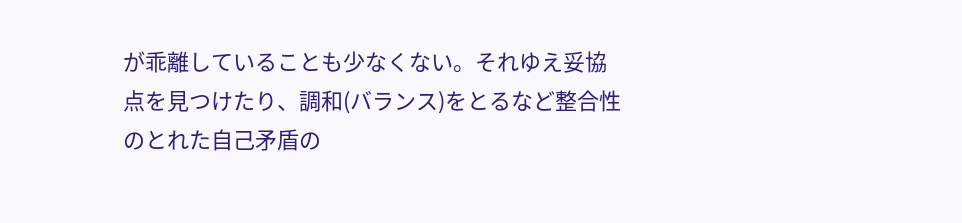が乖離していることも少なくない。それゆえ妥協点を見つけたり、調和(バランス)をとるなど整合性のとれた自己矛盾の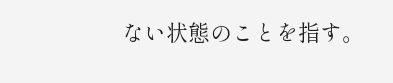ない状態のことを指す。